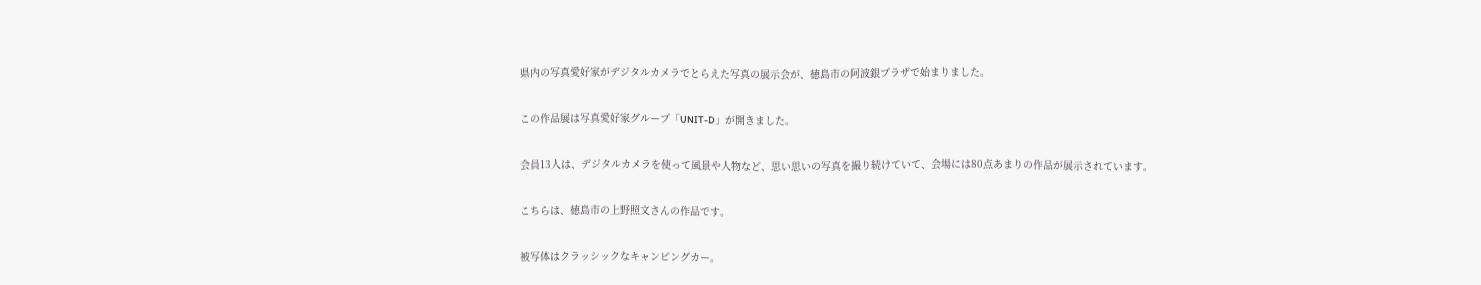県内の写真愛好家がデジタルカメラでとらえた写真の展示会が、徳島市の阿波銀プラザで始まりました。

この作品展は写真愛好家グループ「UNIT-D」が開きました。

会員13人は、デジタルカメラを使って風景や人物など、思い思いの写真を撮り続けていて、会場には80点あまりの作品が展示されています。

こちらは、徳島市の上野照文さんの作品です。

被写体はクラッシックなキャンピングカー。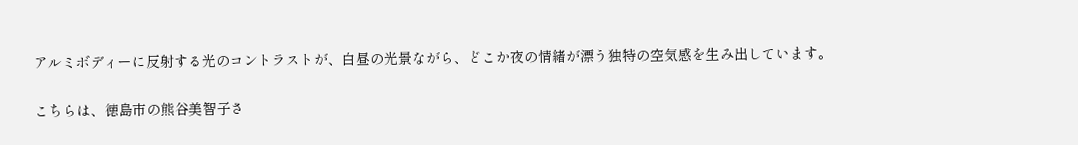アルミボディーに反射する光のコントラストが、白昼の光景ながら、どこか夜の情緒が漂う独特の空気感を生み出しています。

こちらは、徳島市の熊谷美智子さ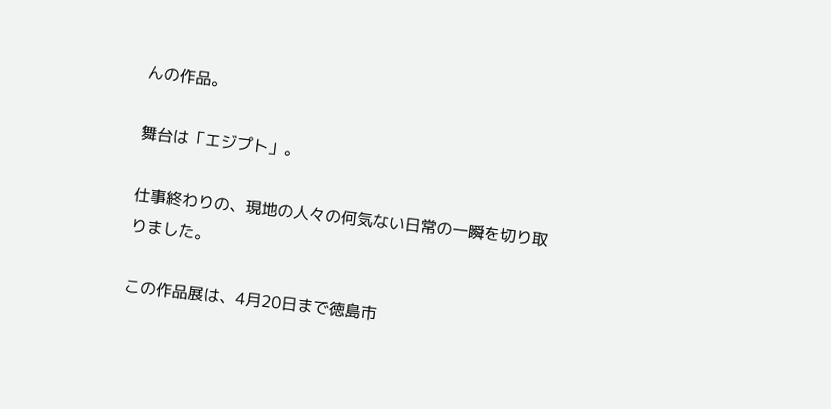んの作品。

舞台は「エジプト」。

仕事終わりの、現地の人々の何気ない日常の一瞬を切り取りました。

この作品展は、4月20日まで徳島市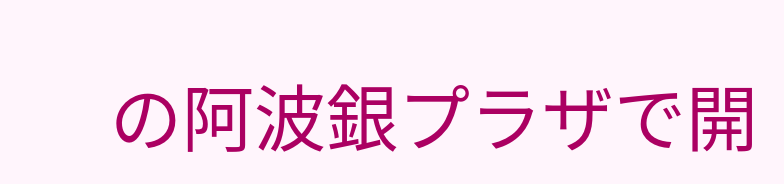の阿波銀プラザで開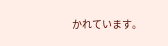かれています。